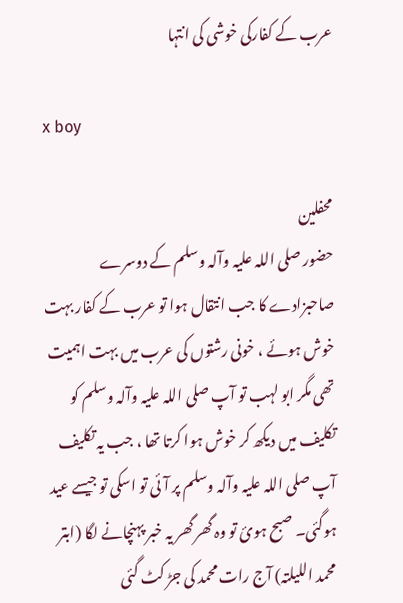عرب کے کفارکی خوشی کی انتہا

x boy

محفلین
حضور صلی اللہ علیہ وآلہ وسلم کے دوسرے صاحبزادے کا جب انتقال ہوا تو عرب کے کفار بہت خوش ہوئے ، خونی رشتوں کی عرب میں بہت اہمیت تھی مگر ابو لہب تو آپ صلی اللہ علیہ وآلہ وسلم کو تکلیف میں دیکھ کر خوش ہوا کرتا تھا ، جب یہ تکلیف آپ صلی اللہ علیہ وآلہ وسلم پر آئی تو اسکی تو جیسے عید ہوگئی۔ صبح ہوئ تو وہ گھر گھر یہ خبر پہنچانے لگا (ابتر محمد اللیلتہ) آج رات محمد کی جڑ کٹ گئی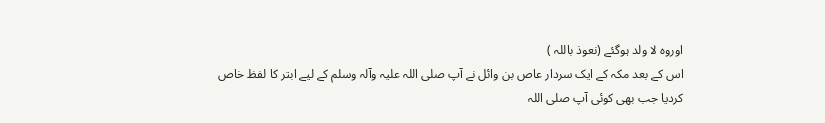اوروہ لا ولد ہوگئے (نعوذ باللہ )
اس کے بعد مکہ کے ایک سردار عاص بن وائل نے آپ صلی اللہ علیہ وآلہ وسلم کے لیے ابتر کا لفظ خاص کردیا جب بھی کوئی آپ صلی اللہ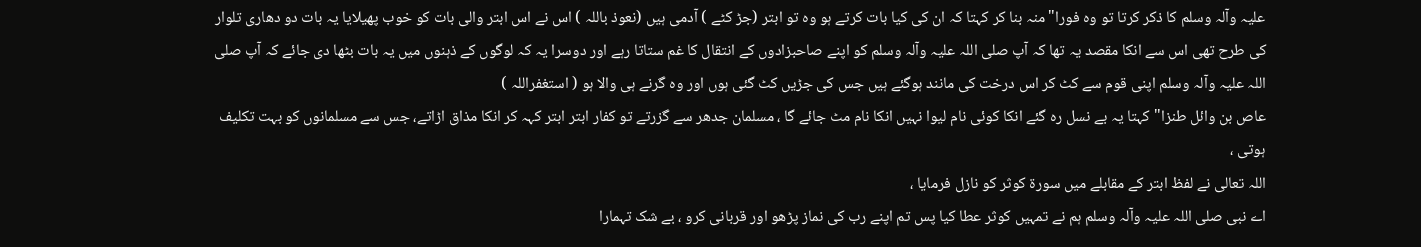علیہ وآلہ وسلم کا ذکر کرتا تو وہ فورا"منہ بنا کر کہتا کہ ان کی کیا بات کرتے ہو وہ تو ابتر (جڑ کٹے ) آدمی ہیں (نعوذ باللہ ) اس نے اس ابتر والی بات کو خوب پھیلایا یہ بات دو دھاری تلوار کی طرح تھی اس سے انکا مقصد یہ تھا کہ آپ صلی اللہ علیہ وآلہ وسلم کو اپنے صاحبزادوں کے انتقال کا غم ستاتا رہے اور دوسرا یہ کہ لوگوں کے ذہنوں میں یہ بات بٹھا دی جائے کہ آپ صلی اللہ علیہ وآلہ وسلم اپنی قوم سے کٹ کر اس درخت کی مانند ہوگئے ہیں جس کی جڑیں کٹ گئی ہوں اور وہ گرنے ہی والا ہو ( استغفراللہ )
عاص بن وائل طنزا"کہتا یہ بے نسل رہ گئے انکا کوئی نام لیوا نہیں انکا نام مٹ جائے گا ، مسلمان جدھر سے گزرتے تو کفار ابتر ابتر کہہ کر انکا مذاق اڑاتے، جس سے مسلمانوں کو بہت تکلیف ہوتی ،
اللہ تعالی نے لفظ ابتر کے مقابلے میں سورۃ کوثر کو نازل فرمایا ،
اے نبی صلی اللہ علیہ وآلہ وسلم ہم نے تمہیں کوثر عطا کیا پس تم اپنے رب کی نماز پڑھو اور قربانی کرو ، بے شک تہمارا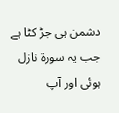دشمن ہی جڑ کٹا ہے
جب یہ سورۃ نازل ہوئی اور آپ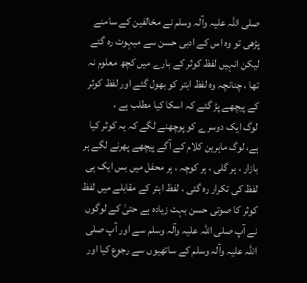صلی اللہ علیہ وآلہ وسلم نے مخالفین کے سامنے پڑھی تو وہ اس کے ادبی حسن سے مبہوت رہ گئے لیکن انہیں لفظ کوثر کے بارے میں کچھ معلوم نہ تھا ، چنانچہ وہ لفظ ابتر کو بھول گئے اور لفظ کوثر کے پیچھے پڑ گئے کہ اسکا کیا مطلب ہے ،
لوگ ایک دوسرے کو پوچھنے لگے کہ یہ کوثر کیا ہے، لوگ ماہرین کلام کے آگے پیچھے پھرنے لگے ہر بازار ، ہر گلی ، ہر کوچہ ، ہر محفل میں بس ایک ہی لفظ کی تکرار رہ گئی ، لفظ ابتر کے مقابلے میں لفظ کوثر کا صوتی حسن بہت زیادہ ہے حتیٰ کے لوگوں نے آپ صلی اللہ علیہ وآلہ وسلم سے اور آپ صلی اللہ علیہ وآلہ وسلم کے ساتھیوں سے رجوع کیا اور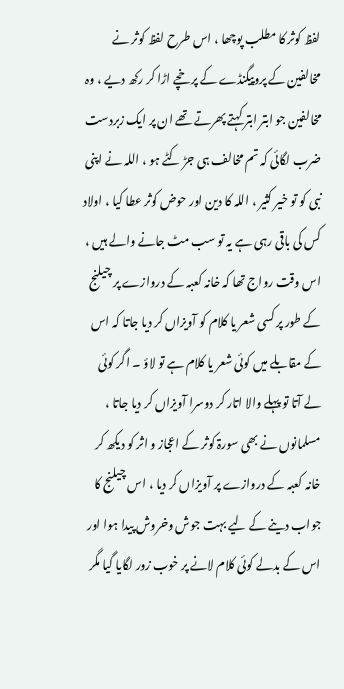لفظ کوثر کا مطلب پوچھا ، اس طرح لفظ کوثر نے مخالفین کے پروپیگنڈے کے پرخچے اڑا کر رکھ دیے ، وہ مخالفین جو ابتر ابتر کہتے پھرتے تھے ان پر ایک زبردست ضرب لگائی کہ تم مخالف ہی جڑ کٹے ہو ، اللہ نے اپنی نبی کو تو خیر کثیر ، اللہ کا دین اور حوض کوثر عطا کیا ، اولاد کس کی باقی رہی ہے یہ تو سب مٹ جانے والے ہیں ،
اس وقت رواج تھا کہ خانہ کعبہ کے دروازے پر چیلنج کے طور پر کسی شعر یا کلام کو آویزاں کر دیا جاتا کہ اس کے مقابلے میں کوئی شعر یا کلام ہے تو لاؤ ۔ اگر کوئی لے آتا تو پہلے والا اتار کر دوسرا آویزاں کر دیا جاتا ،
مسلمانوں نے بھی سورۃ کوثر کے اعجاز و اثر کو دیکھ کر خانہ کعبہ کے دروازے پر آویزاں کر دیا ، اس چیلنج کا جواب دینے کے لیے بہت جوش وخروش پیدا ہوا اور اس کے بدلے کوئی کلام لانے پر خوب زور لگایا گیا مگر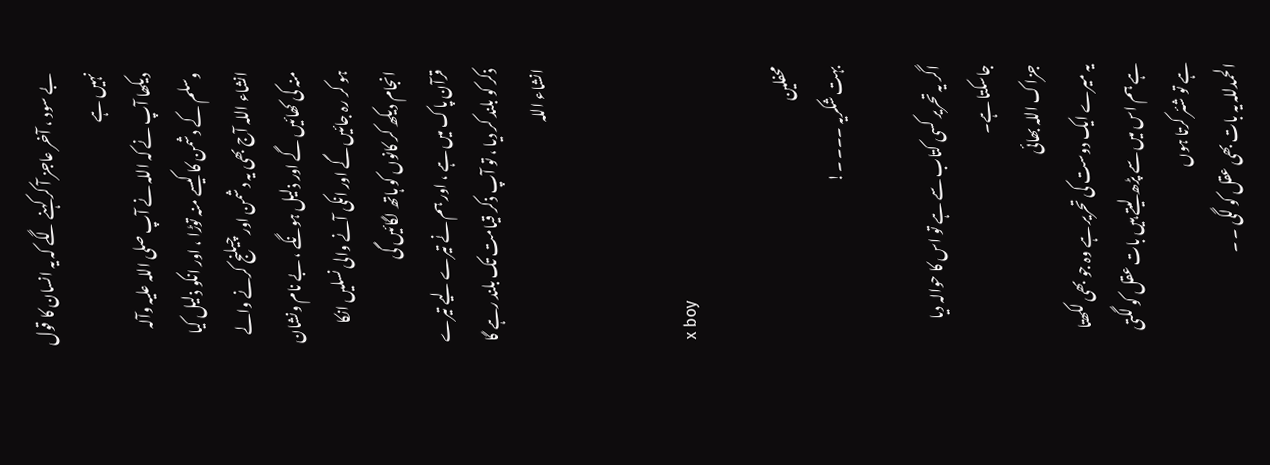بے سود ، آخر عاجز آ کر کہنے لگے کہ یہ انسان کا قول نہیں ہے
دیکھا آپ نے کہ اللہ نے آپ صلی اللہ علیہ وآلہ وسلم کے دشمن کا کیسے منہ توڑا ، اور انکو ذلیل کیا
انشاء اللہ آج بھی یہ دشمن اور چیلنج کرنے والے منہ کی کھائیں گے اور ذلیل ہونگے ، بے نام ونشان ہو کر رہ جائیں گے اور انکی آنے والی نسلیں انکا انجام دیکھ کر کانوں کو ہاتھ لگائیں گی
قرآن پاک میں ہے ، اور ہم نے تیرے لیے تیرے ذکر کو بلند کر دیا ، تو آپ ذکر قیامت تک بلند رہے گا انشاء اللہ


x boy

محفلین
بہت شکریہ ۔۔۔ ۔!

اگر یہ تحریر کسی کتاب سے ہے تو اس کا حوالہ دیا جاسکتا ہے۔
جزاک اللہ بھائی
یہ میرے ایک دوست کی تحریر ہے وہ جو بھی لکھتا ہے ہم اس میں سے پڑھ لیتے ہیں بات عقل کو لگتی ہے تو شئر کرتا ہوں
الحمدللہ یہ بات بھی عقل کو لگی ۔ ۔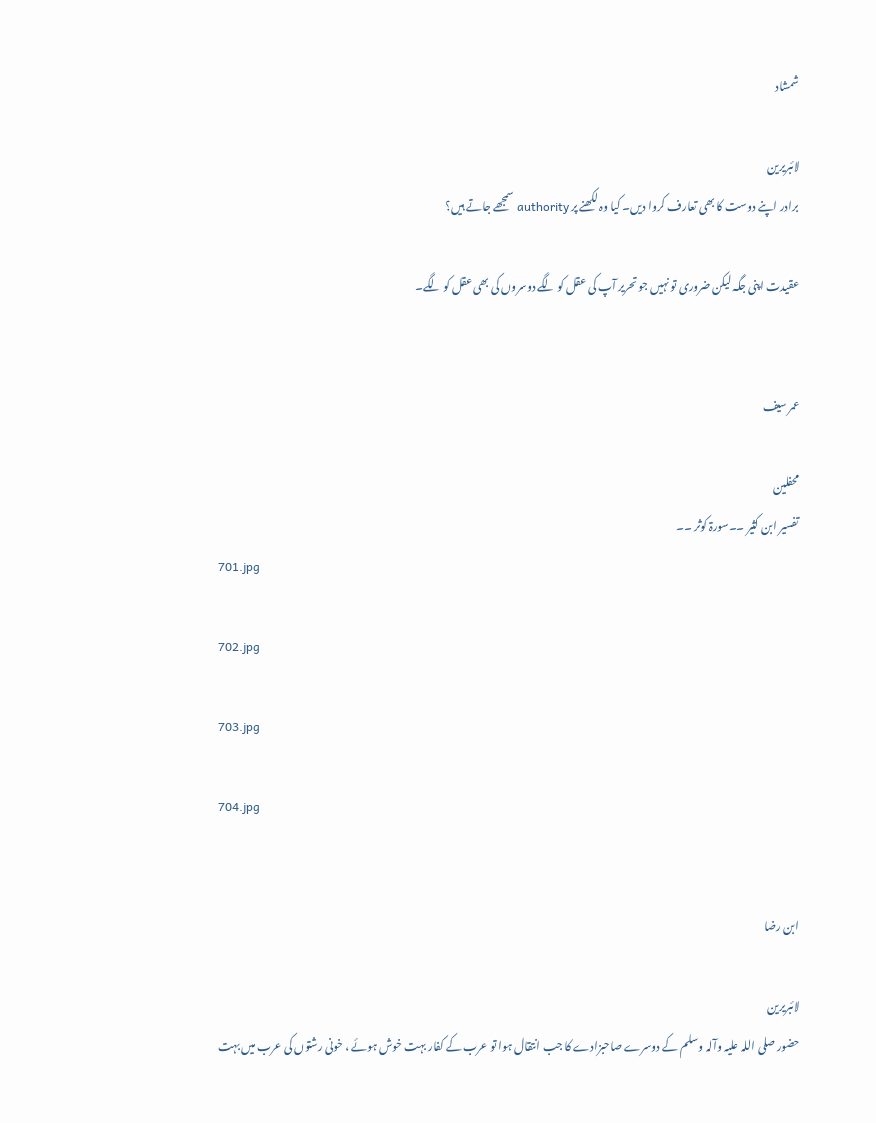شمشاد

لائبریرین
برادر اپنے دوست کا بھی تعارف کروا دیں۔ کیا وہ لکھنے پر authority سمجھے جاتے ہیں؟

عقیدت اپنی جگہ لیکن ضروری تو نہیں جو تحریر آپ کی عقل کو لگے دوسروں کی بھی عقل کو لگے۔


عمر سیف

محفلین
تفسیر ابن کثیر ۔۔سورۃ کوثر ۔۔
701.jpg

702.jpg

703.jpg

704.jpg


ابن رضا

لائبریرین
حضور صلی اللہ علیہ وآلہ وسلم کے دوسرے صاحبزادے کا جب انتقال ہوا تو عرب کے کفار بہت خوش ہوئے ، خونی رشتوں کی عرب میں بہت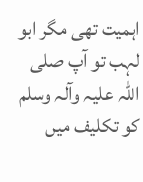اہمیت تھی مگر ابو لہب تو آپ صلی اللہ علیہ وآلہ وسلم کو تکلیف میں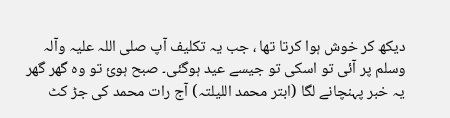دیکھ کر خوش ہوا کرتا تھا ، جب یہ تکلیف آپ صلی اللہ علیہ وآلہ وسلم پر آئی تو اسکی تو جیسے عید ہوگئی۔ صبح ہوئ تو وہ گھر گھر یہ خبر پہنچانے لگا (ابتر محمد اللیلتہ) آج رات محمد کی جڑ کٹ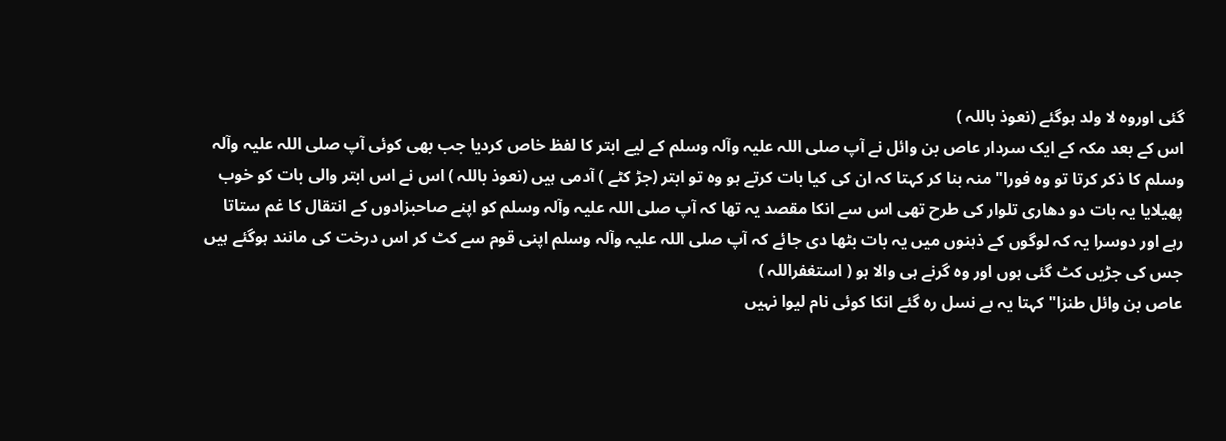گئی اوروہ لا ولد ہوگئے (نعوذ باللہ )
اس کے بعد مکہ کے ایک سردار عاص بن وائل نے آپ صلی اللہ علیہ وآلہ وسلم کے لیے ابتر کا لفظ خاص کردیا جب بھی کوئی آپ صلی اللہ علیہ وآلہ وسلم کا ذکر کرتا تو وہ فورا"منہ بنا کر کہتا کہ ان کی کیا بات کرتے ہو وہ تو ابتر (جڑ کٹے ) آدمی ہیں (نعوذ باللہ ) اس نے اس ابتر والی بات کو خوب پھیلایا یہ بات دو دھاری تلوار کی طرح تھی اس سے انکا مقصد یہ تھا کہ آپ صلی اللہ علیہ وآلہ وسلم کو اپنے صاحبزادوں کے انتقال کا غم ستاتا رہے اور دوسرا یہ کہ لوگوں کے ذہنوں میں یہ بات بٹھا دی جائے کہ آپ صلی اللہ علیہ وآلہ وسلم اپنی قوم سے کٹ کر اس درخت کی مانند ہوگئے ہیں جس کی جڑیں کٹ گئی ہوں اور وہ گرنے ہی والا ہو ( استغفراللہ )
عاص بن وائل طنزا"کہتا یہ بے نسل رہ گئے انکا کوئی نام لیوا نہیں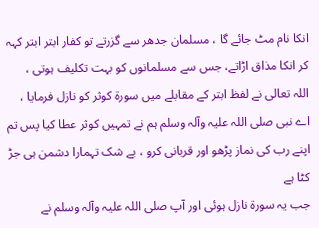انکا نام مٹ جائے گا ، مسلمان جدھر سے گزرتے تو کفار ابتر ابتر کہہ کر انکا مذاق اڑاتے، جس سے مسلمانوں کو بہت تکلیف ہوتی ،
اللہ تعالی نے لفظ ابتر کے مقابلے میں سورۃ کوثر کو نازل فرمایا ،
اے نبی صلی اللہ علیہ وآلہ وسلم ہم نے تمہیں کوثر عطا کیا پس تم اپنے رب کی نماز پڑھو اور قربانی کرو ، بے شک تہمارا دشمن ہی جڑ کٹا ہے
جب یہ سورۃ نازل ہوئی اور آپ صلی اللہ علیہ وآلہ وسلم نے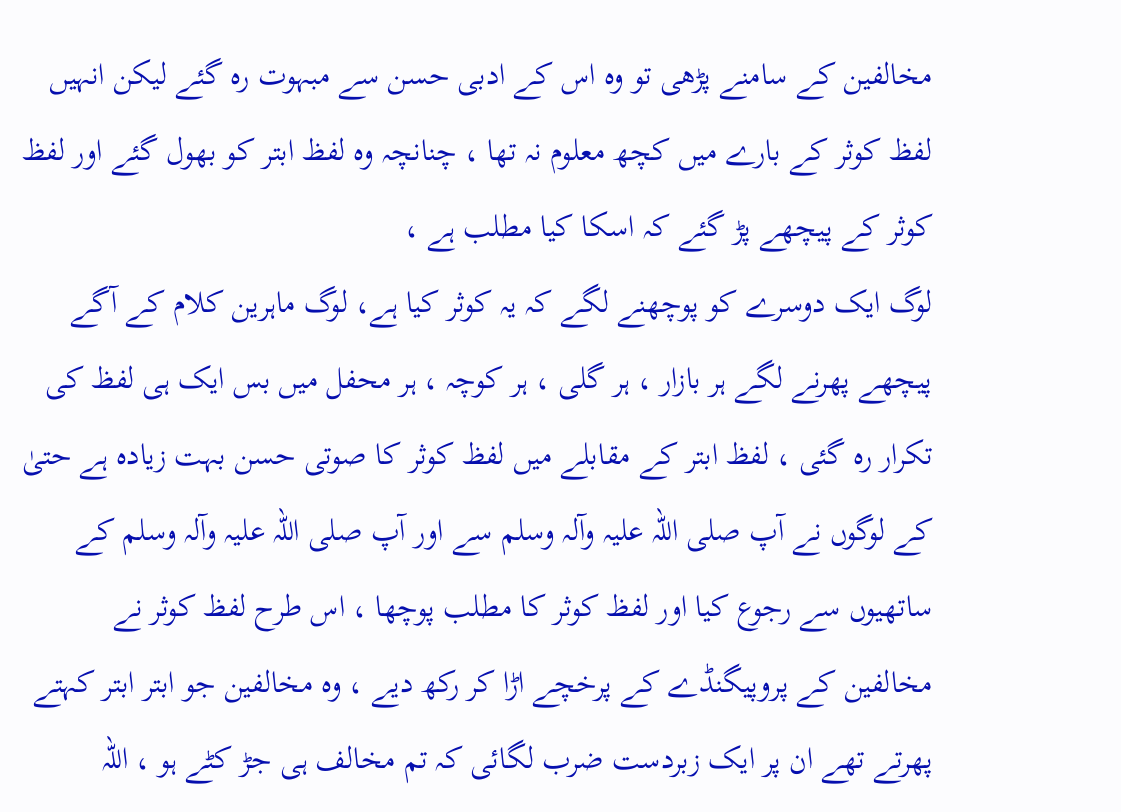مخالفین کے سامنے پڑھی تو وہ اس کے ادبی حسن سے مبہوت رہ گئے لیکن انہیں لفظ کوثر کے بارے میں کچھ معلوم نہ تھا ، چنانچہ وہ لفظ ابتر کو بھول گئے اور لفظ کوثر کے پیچھے پڑ گئے کہ اسکا کیا مطلب ہے ،
لوگ ایک دوسرے کو پوچھنے لگے کہ یہ کوثر کیا ہے، لوگ ماہرین کلام کے آگے پیچھے پھرنے لگے ہر بازار ، ہر گلی ، ہر کوچہ ، ہر محفل میں بس ایک ہی لفظ کی تکرار رہ گئی ، لفظ ابتر کے مقابلے میں لفظ کوثر کا صوتی حسن بہت زیادہ ہے حتیٰ کے لوگوں نے آپ صلی اللہ علیہ وآلہ وسلم سے اور آپ صلی اللہ علیہ وآلہ وسلم کے ساتھیوں سے رجوع کیا اور لفظ کوثر کا مطلب پوچھا ، اس طرح لفظ کوثر نے مخالفین کے پروپیگنڈے کے پرخچے اڑا کر رکھ دیے ، وہ مخالفین جو ابتر ابتر کہتے پھرتے تھے ان پر ایک زبردست ضرب لگائی کہ تم مخالف ہی جڑ کٹے ہو ، اللہ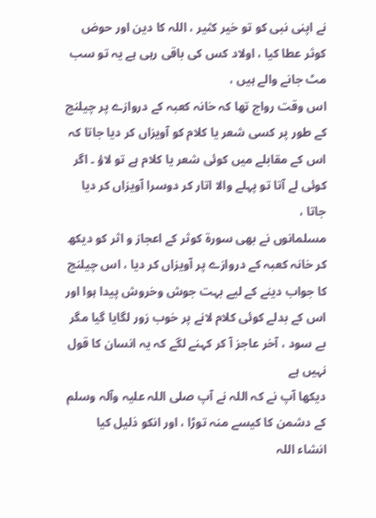نے اپنی نبی کو تو خیر کثیر ، اللہ کا دین اور حوض کوثر عطا کیا ، اولاد کس کی باقی رہی ہے یہ تو سب مٹ جانے والے ہیں ،
اس وقت رواج تھا کہ خانہ کعبہ کے دروازے پر چیلنج کے طور پر کسی شعر یا کلام کو آویزاں کر دیا جاتا کہ اس کے مقابلے میں کوئی شعر یا کلام ہے تو لاؤ ۔ اگر کوئی لے آتا تو پہلے والا اتار کر دوسرا آویزاں کر دیا جاتا ،
مسلمانوں نے بھی سورۃ کوثر کے اعجاز و اثر کو دیکھ کر خانہ کعبہ کے دروازے پر آویزاں کر دیا ، اس چیلنج کا جواب دینے کے لیے بہت جوش وخروش پیدا ہوا اور اس کے بدلے کوئی کلام لانے پر خوب زور لگایا گیا مگر بے سود ، آخر عاجز آ کر کہنے لگے کہ یہ انسان کا قول نہیں ہے
دیکھا آپ نے کہ اللہ نے آپ صلی اللہ علیہ وآلہ وسلم کے دشمن کا کیسے منہ توڑا ، اور انکو ذلیل کیا
انشاء اللہ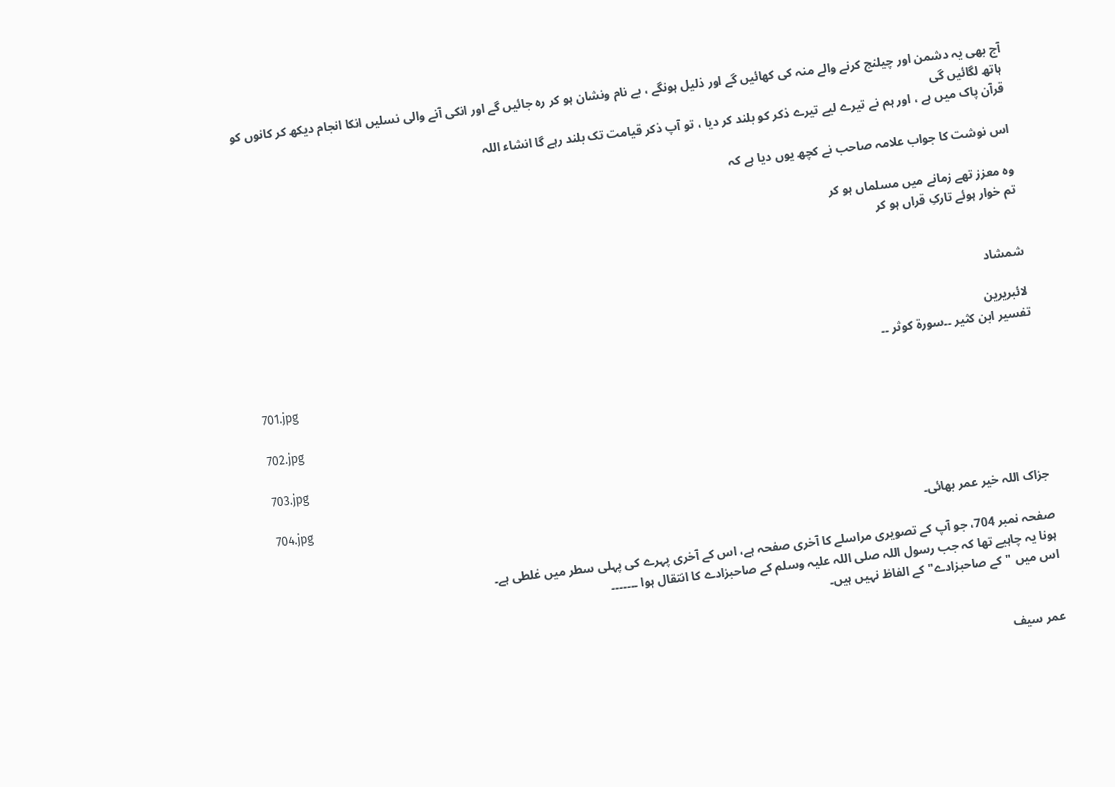آج بھی یہ دشمن اور چیلنج کرنے والے منہ کی کھائیں گے اور ذلیل ہونگے ، بے نام ونشان ہو کر رہ جائیں گے اور انکی آنے والی نسلیں انکا انجام دیکھ کر کانوں کو ہاتھ لگائیں گی
قرآن پاک میں ہے ، اور ہم نے تیرے لیے تیرے ذکر کو بلند کر دیا ، تو آپ ذکر قیامت تک بلند رہے گا انشاء اللہ

اس نوشت کا جواب علامہ صاحب نے کچھ یوں دیا ہے کہ

وہ معزز تھے زمانے میں مسلماں ہو کر
تم خوار ہوئے تارکِ قراں ہو کر


شمشاد

لائبریرین
تفسیر ابن کثیر ۔۔سورۃ کوثر ۔۔
701.jpg

702.jpg

703.jpg

704.jpg
جزاک اللہ خیر عمر بھائی۔

صفحہ نمبر 704، جو آپ کے تصویری مراسلے کا آخری صفحہ ہے، اس کے آخری پہرے کی پہلی سطر میں غلطی ہے۔
ہونا یہ چاہیے تھا کہ جب رسول اللہ صلی اللہ علیہ وسلم کے صاحبزادے کا انتقال ہوا ۔۔۔۔۔۔۔
اس میں "کے صاحبزادے" کے الفاظ نہیں ہیں۔


عمر سیف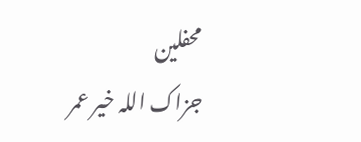محفلین
جزاک اللہ خیر عمر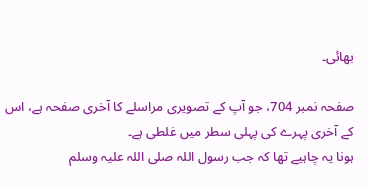بھائی۔

صفحہ نمبر 704، جو آپ کے تصویری مراسلے کا آخری صفحہ ہے، اس کے آخری پہرے کی پہلی سطر میں غلطی ہے۔
ہونا یہ چاہیے تھا کہ جب رسول اللہ صلی اللہ علیہ وسلم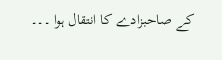کے صاحبزادے کا انتقال ہوا ۔۔۔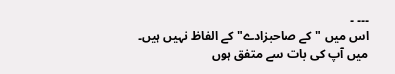۔۔۔ ۔
اس میں "کے صاحبزادے" کے الفاظ نہیں ہیں۔
میں آپ کی بات سے متفق ہوں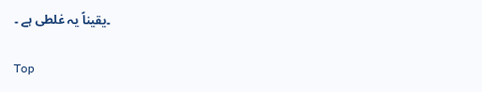۔یقیناً یہ غلطی ہے ۔

Top